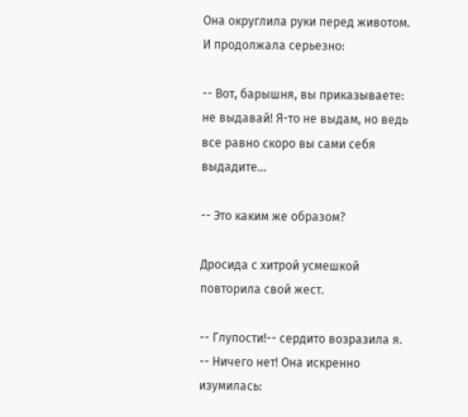Она округлила руки перед животом. И продолжала серьезно:

-- Вот, барышня, вы приказываете: не выдавай! Я-то не выдам, но ведь все равно скоро вы сами себя выдадите...

-- Это каким же образом?

Дросида с хитрой усмешкой повторила свой жест.

-- Глупости!-- сердито возразила я. -- Ничего нет! Она искренно изумилась: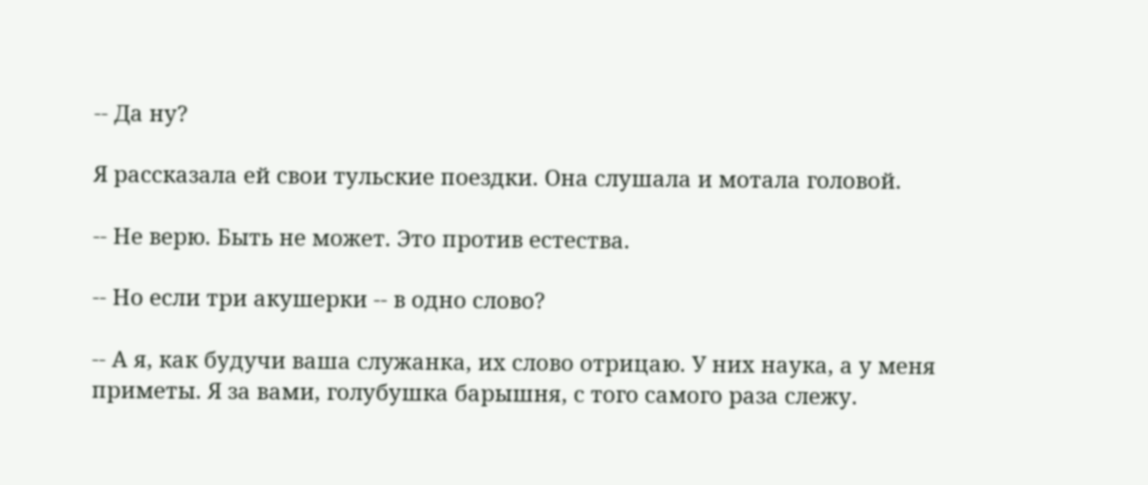-- Да ну?

Я рассказала ей свои тульские поездки. Она слушала и мотала головой.

-- Не верю. Быть не может. Это против естества.

-- Но если три акушерки -- в одно слово?

-- А я, как будучи ваша служанка, их слово отрицаю. У них наука, а у меня приметы. Я за вами, голубушка барышня, с того самого раза слежу.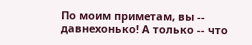По моим приметам, вы -- давнехонько! А только -- что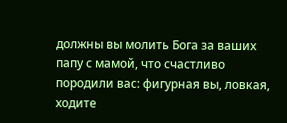должны вы молить Бога за ваших папу с мамой, что счастливо породили вас: фигурная вы, ловкая, ходите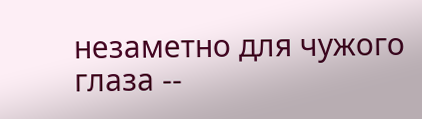незаметно для чужого глаза --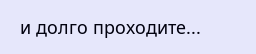и долго проходите...